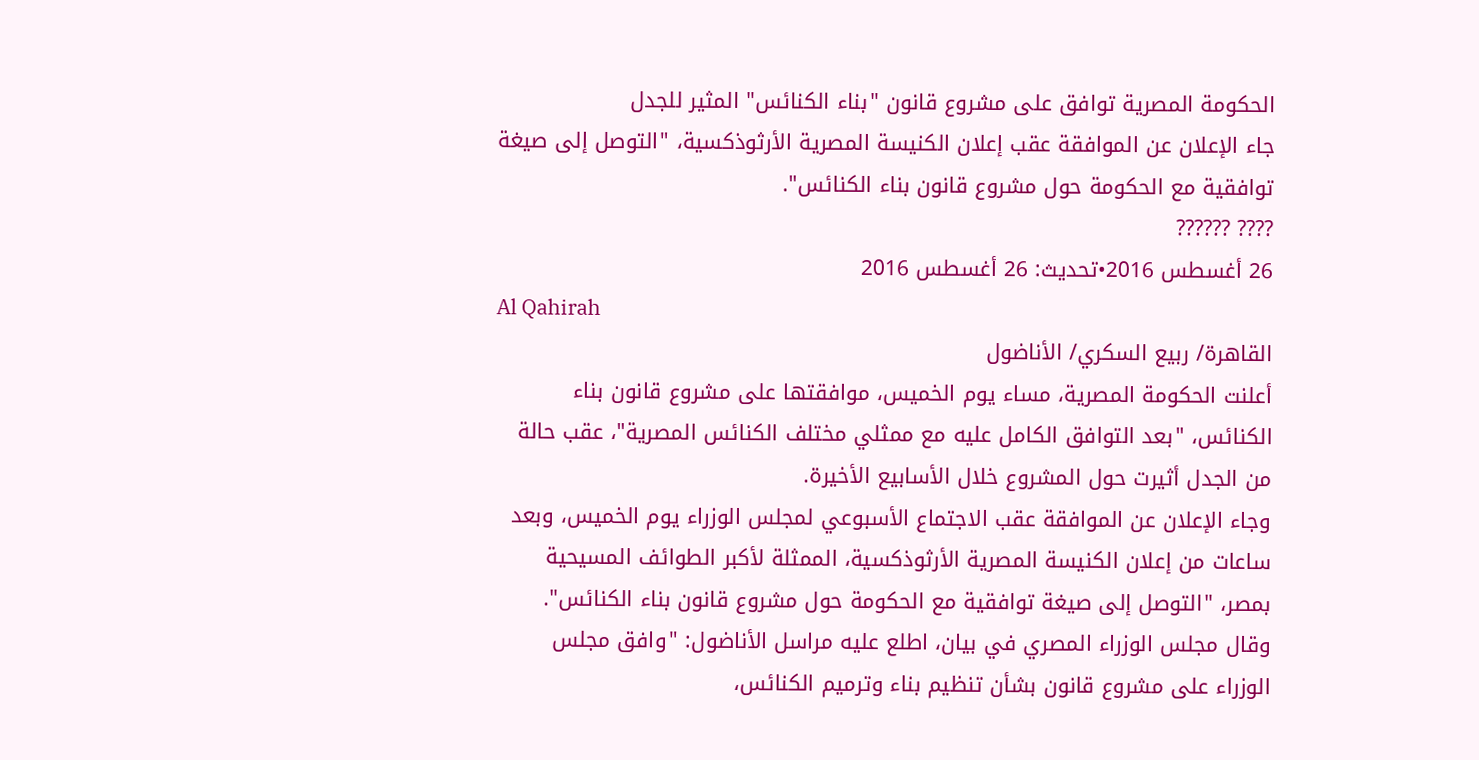الحكومة المصرية توافق على مشروع قانون "بناء الكنائس" المثير للجدل
جاء الإعلان عن الموافقة عقب إعلان الكنيسة المصرية الأرثوذكسية، "التوصل إلى صيغة توافقية مع الحكومة حول مشروع قانون بناء الكنائس".
???? ??????
26 أغسطس 2016•تحديث: 26 أغسطس 2016
Al Qahirah
القاهرة/ ربيع السكري/ الأناضول
أعلنت الحكومة المصرية، مساء يوم الخميس، موافقتها على مشروع قانون بناء الكنائس، "بعد التوافق الكامل عليه مع ممثلي مختلف الكنائس المصرية"، عقب حالة من الجدل أثيرت حول المشروع خلال الأسابيع الأخيرة.
وجاء الإعلان عن الموافقة عقب الاجتماع الأسبوعي لمجلس الوزراء يوم الخميس، وبعد ساعات من إعلان الكنيسة المصرية الأرثوذكسية، الممثلة لأكبر الطوائف المسيحية بمصر، "التوصل إلى صيغة توافقية مع الحكومة حول مشروع قانون بناء الكنائس". وقال مجلس الوزراء المصري في بيان، اطلع عليه مراسل الأناضول: "وافق مجلس الوزراء على مشروع قانون بشأن تنظيم بناء وترميم الكنائس،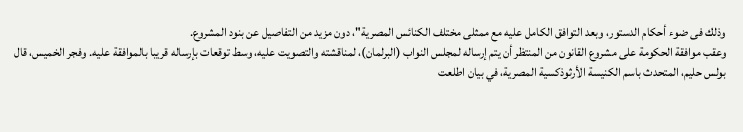وذلك فى ضوء أحكام الدستور، وبعد التوافق الكامل عليه مع ممثلى مختلف الكنائس المصرية"، دون مزيد من التفاصيل عن بنود المشروع.
وعقب موافقة الحكومة على مشروع القانون من المنتظر أن يتم إرساله لمجلس النواب (البرلمان)، لمناقشته والتصويت عليه، وسط توقعات بإرساله قريبا بالموافقة عليه. وفجر الخميس، قال بولس حليم، المتحدث باسم الكنيسة الأرثوذكسية المصرية، في بيان اطلعت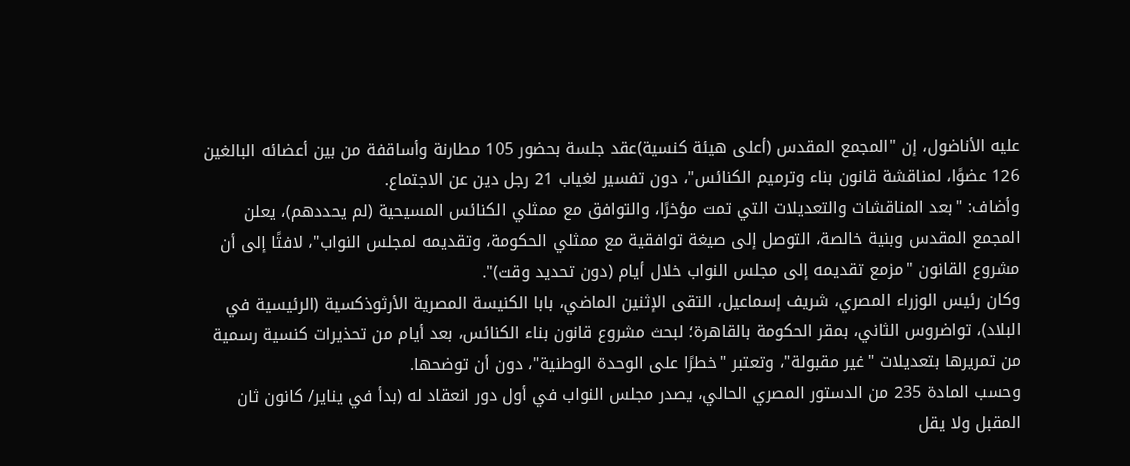عليه الأناضول، إن "المجمع المقدس (أعلى هيئة كنسية)عقد جلسة بحضور 105 مطارنة وأساقفة من بين أعضائه البالغين 126 عضوًا، لمناقشة قانون بناء وترميم الكنائس"، دون تفسير لغياب 21 رجل دين عن الاجتماع.
وأضاف: "بعد المناقشات والتعديلات التي تمت مؤخرًا، والتوافق مع ممثلي الكنائس المسيحية (لم يحددهم)، يعلن المجمع المقدس وبنية خالصة، التوصل إلى صيغة توافقية مع ممثلي الحكومة، وتقديمه لمجلس النواب"، لافتًا إلى أن مشروع القانون "مزمع تقديمه إلى مجلس النواب خلال أيام (دون تحديد وقت)".
وكان رئيس الوزراء المصري، شريف إسماعيل، التقى الإثنين الماضي، بابا الكنيسة المصرية الأرثوذكسية (الرئيسية في البلاد)، تواضروس الثاني، بمقر الحكومة بالقاهرة؛ لبحث مشروع قانون بناء الكنائس، بعد أيام من تحذيرات كنسية رسمية من تمريرها بتعديلات "غير مقبولة"، وتعتبر "خطرًا على الوحدة الوطنية"، دون أن توضحها.
وحسب المادة 235 من الدستور المصري الحالي، يصدر مجلس النواب في أول دور انعقاد له (بدأ في يناير/ كانون ثان المقبل ولا يقل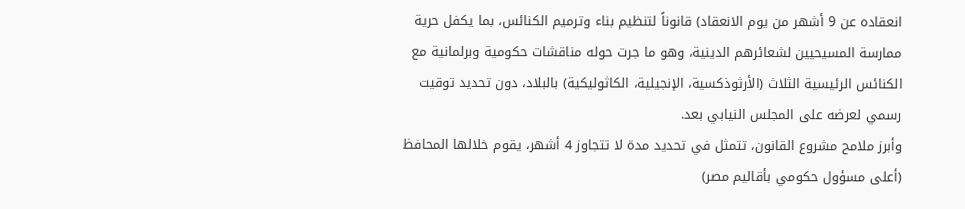انعقاده عن 9 أشهر من يوم الانعقاد) قانوناً لتنظيم بناء وترميم الكنائس، بما يكفل حرية ممارسة المسيحيين لشعائرهم الدينية، وهو ما جرت حوله مناقشات حكومية وبرلمانية مع الكنائس الرئيسية الثلاث (الأرثوذكسية، الإنجيلية، الكاثوليكية) بالبلاد، دون تحديد توقيت رسمي لعرضه على المجلس النيابي بعد.
وأبرز ملامح مشروع القانون، تتمثل في تحديد مدة لا تتجاوز 4 أشهر، يقوم خلالها المحافظ (أعلى مسؤول حكومي بأقاليم مصر)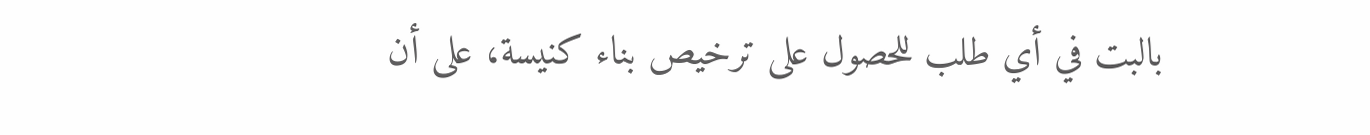بالبت في أي طلب للحصول على ترخيص بناء كنيسة، على أن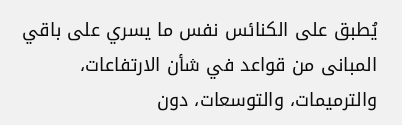يُطبق على الكنائس نفس ما يسري على باقي المبانى من قواعد في شأن الارتفاعات، والترميمات، والتوسعات، دون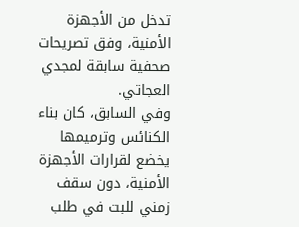تدخل من الأجهزة الأمنية، وفق تصريحات صحفية سابقة لمجدي العجاتي.
وفي السابق، كان بناء الكنائس وترميمها يخضع لقرارات الأجهزة الأمنية، دون سقف زمني للبت في طلب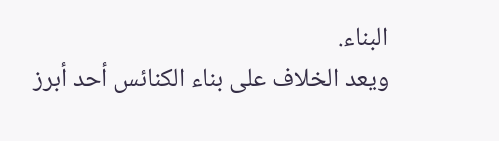البناء.
ويعد الخلاف على بناء الكنائس أحد أبرز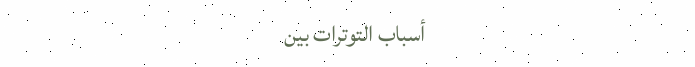أسباب التوترات بين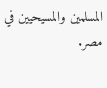المسلمين والمسيحيين في مصر.